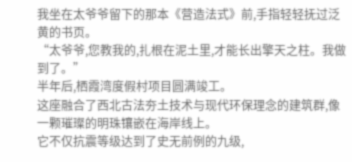我坐在太爷爷留下的那本《营造法式》前,手指轻轻抚过泛黄的书页。
“太爷爷,您教我的,扎根在泥土里,才能长出擎天之柱。我做到了。”
半年后,栖霞湾度假村项目圆满竣工。
这座融合了西北古法夯土技术与现代环保理念的建筑群,像一颗璀璨的明珠镶嵌在海岸线上。
它不仅抗震等级达到了史无前例的九级,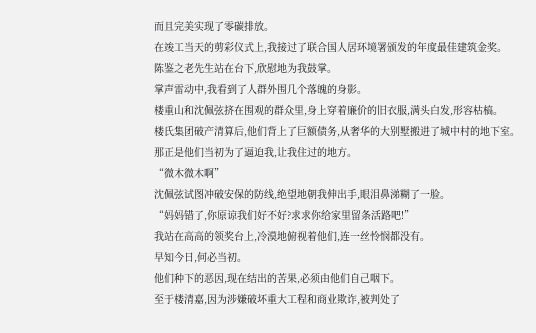而且完美实现了零碳排放。
在竣工当天的剪彩仪式上,我接过了联合国人居环境署颁发的年度最佳建筑金奖。
陈鉴之老先生站在台下,欣慰地为我鼓掌。
掌声雷动中,我看到了人群外围几个落魄的身影。
楼重山和沈佩弦挤在围观的群众里,身上穿着廉价的旧衣服,满头白发,形容枯槁。
楼氏集团破产清算后,他们背上了巨额债务,从奢华的大别墅搬进了城中村的地下室。
那正是他们当初为了逼迫我,让我住过的地方。
“微木微木啊”
沈佩弦试图冲破安保的防线,绝望地朝我伸出手,眼泪鼻涕糊了一脸。
“妈妈错了,你原谅我们好不好?求求你给家里留条活路吧!”
我站在高高的领奖台上,冷漠地俯视着他们,连一丝怜悯都没有。
早知今日,何必当初。
他们种下的恶因,现在结出的苦果,必须由他们自己咽下。
至于楼清嘉,因为涉嫌破坏重大工程和商业欺诈,被判处了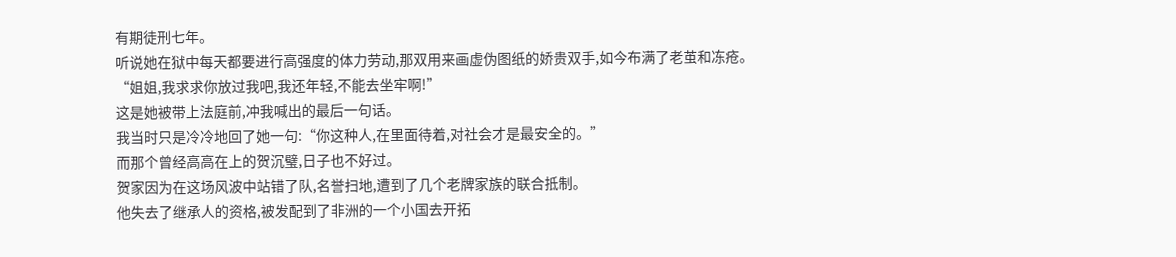有期徒刑七年。
听说她在狱中每天都要进行高强度的体力劳动,那双用来画虚伪图纸的娇贵双手,如今布满了老茧和冻疮。
“姐姐,我求求你放过我吧,我还年轻,不能去坐牢啊!”
这是她被带上法庭前,冲我喊出的最后一句话。
我当时只是冷冷地回了她一句:“你这种人,在里面待着,对社会才是最安全的。”
而那个曾经高高在上的贺沉璧,日子也不好过。
贺家因为在这场风波中站错了队,名誉扫地,遭到了几个老牌家族的联合抵制。
他失去了继承人的资格,被发配到了非洲的一个小国去开拓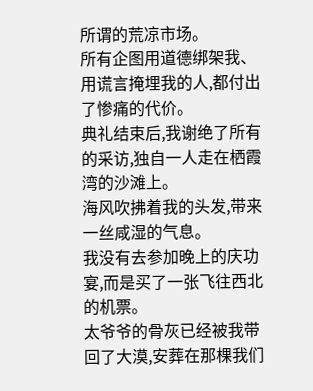所谓的荒凉市场。
所有企图用道德绑架我、用谎言掩埋我的人,都付出了惨痛的代价。
典礼结束后,我谢绝了所有的采访,独自一人走在栖霞湾的沙滩上。
海风吹拂着我的头发,带来一丝咸湿的气息。
我没有去参加晚上的庆功宴,而是买了一张飞往西北的机票。
太爷爷的骨灰已经被我带回了大漠,安葬在那棵我们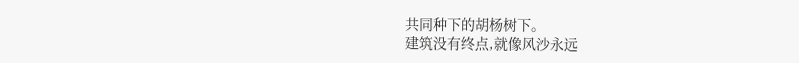共同种下的胡杨树下。
建筑没有终点,就像风沙永远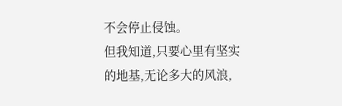不会停止侵蚀。
但我知道,只要心里有坚实的地基,无论多大的风浪,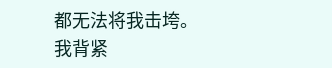都无法将我击垮。
我背紧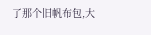了那个旧帆布包,大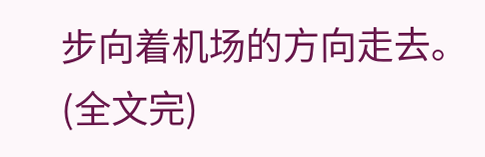步向着机场的方向走去。
(全文完)